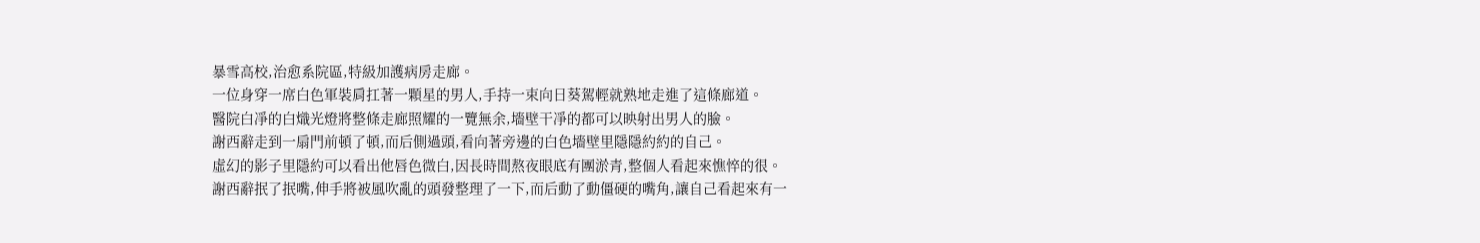暴雪高校,治愈系院區,特級加護病房走廊。
一位身穿一席白色軍裝肩扛著一顆星的男人,手持一束向日葵駕輕就熟地走進了這條廊道。
醫院白凈的白熾光燈將整條走廊照耀的一覽無余,墻壁干凈的都可以映射出男人的臉。
謝西辭走到一扇門前頓了頓,而后側過頭,看向著旁邊的白色墻壁里隱隱約約的自己。
虛幻的影子里隱約可以看出他唇色微白,因長時間熬夜眼底有團淤青,整個人看起來憔悴的很。
謝西辭抿了抿嘴,伸手將被風吹亂的頭發整理了一下,而后動了動僵硬的嘴角,讓自己看起來有一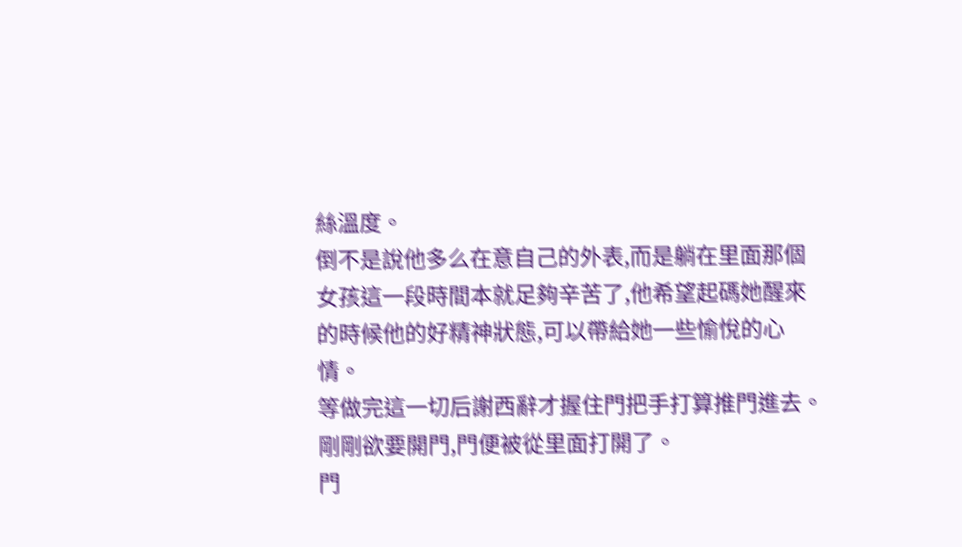絲溫度。
倒不是說他多么在意自己的外表,而是躺在里面那個女孩這一段時間本就足夠辛苦了,他希望起碼她醒來的時候他的好精神狀態,可以帶給她一些愉悅的心情。
等做完這一切后謝西辭才握住門把手打算推門進去。
剛剛欲要開門,門便被從里面打開了。
門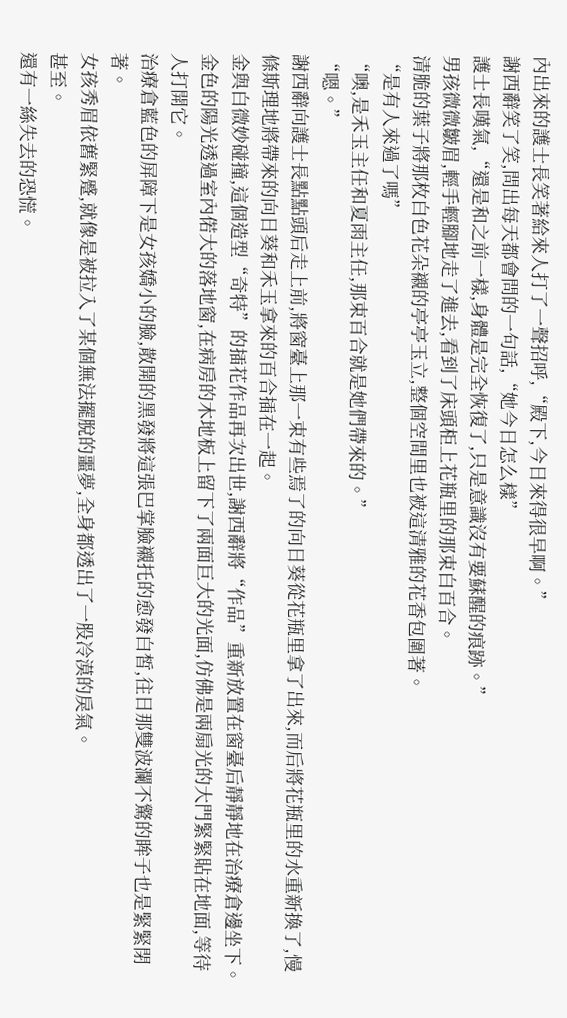內出來的護士長笑著給來人打了一聲招呼,“殿下,今日來得很早啊。”
謝西辭笑了笑,問出每天都會問的一句話,“她今日怎么樣”
護士長嘆氣,“還是和之前一樣,身體是完全恢復了,只是意識沒有要蘇醒的痕跡。”
男孩微微皺眉,輕手輕腳地走了進去,看到了床頭柜上花瓶里的那束白百合。
清脆的葉子將那枚白色花朵襯的亭亭玉立,整個空間里也被這清雅的花香包圍著。
“是有人來過了嗎”
“噢,是禾玉主任和夏雨主任,那束百合就是她們帶來的。”
“嗯。”
謝西辭向護士長點點頭后走上前,將窗臺上那一束有些焉了的向日葵從花瓶里拿了出來,而后將花瓶里的水重新換了,慢條斯理地將帶來的向日葵和禾玉拿來的百合插在一起。
金與白微妙碰撞,這個造型“奇特”的插花作品再次出世,謝西辭將“作品”重新放置在窗臺后靜靜地在治療倉邊坐下。
金色的陽光透過室內偌大的落地窗,在病房的木地板上留下了兩面巨大的光面,仿佛是兩扇光的大門緊緊貼在地面,等待人打開它。
治療倉藍色的屏障下是女孩嬌小的臉,散開的黑發將這張巴掌臉襯托的愈發白皙,往日那雙波瀾不驚的眸子也是緊緊閉著。
女孩秀眉依舊緊蹙,就像是被拉入了某個無法擺脫的噩夢,全身都透出了一股冷漠的戾氣。
甚至。
還有一絲失去的恐慌。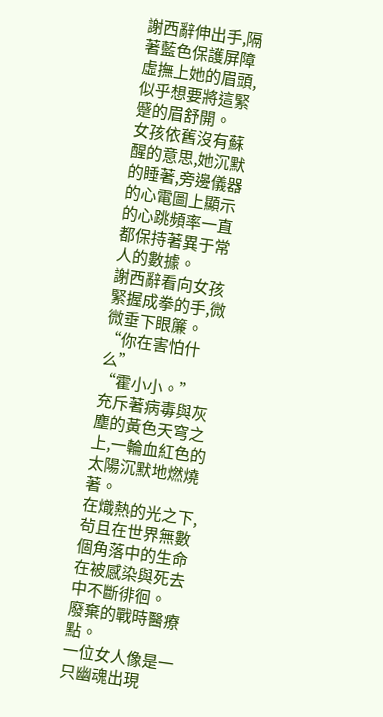謝西辭伸出手,隔著藍色保護屏障虛撫上她的眉頭,似乎想要將這緊蹙的眉舒開。
女孩依舊沒有蘇醒的意思,她沉默的睡著,旁邊儀器的心電圖上顯示的心跳頻率一直都保持著異于常人的數據。
謝西辭看向女孩緊握成拳的手,微微垂下眼簾。
“你在害怕什么”
“霍小小。”
充斥著病毒與灰塵的黃色天穹之上,一輪血紅色的太陽沉默地燃燒著。
在熾熱的光之下,茍且在世界無數個角落中的生命在被感染與死去中不斷徘徊。
廢棄的戰時醫療點。
一位女人像是一只幽魂出現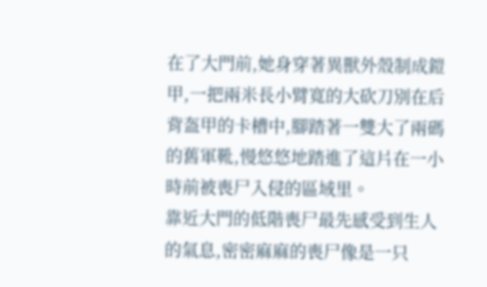在了大門前,她身穿著異獸外殼制成鎧甲,一把兩米長小臂寬的大砍刀別在后背盔甲的卡槽中,腳踏著一雙大了兩碼的舊軍靴,慢悠悠地踏進了這片在一小時前被喪尸入侵的區域里。
靠近大門的低階喪尸最先感受到生人的氣息,密密麻麻的喪尸像是一只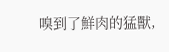嗅到了鮮肉的猛獸,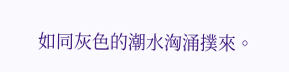如同灰色的潮水洶涌撲來。